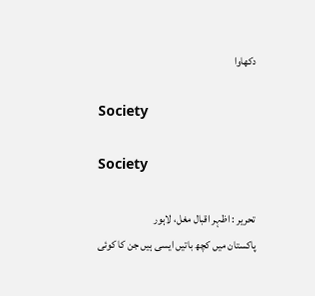دکھاوا

Society

Society

تحریر : اظہر اقبال مغل، لاہور
پاکستان میں کچھ باتیں ایسی ہیں جن کا کوئی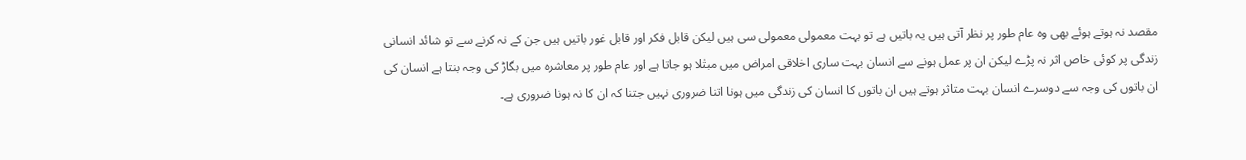مقصد نہ ہوتے ہوئے بھی وہ عام طور پر نظر آتی ہیں یہ باتیں ہے تو بہت معمولی معمولی سی ہیں لیکن قابل فکر اور قابل غور باتیں ہیں جن کے نہ کرنے سے تو شائد انسانی زندگی پر کوئی خاص اثر نہ پڑے لیکن ان پر عمل ہونے سے انسان بہت ساری اخلاقی امراض میں مبتٰلا ہو جاتا ہے اور عام طور پر معاشرہ میں بگاڑ کی وجہ بنتا ہے انسان کی ان باتوں کی وجہ سے دوسرے انسان بہت متاثر ہوتے ہیں ان باتوں کا انسان کی زندگی میں ہونا اتنا ضروری نہیں جتنا کہ ان کا نہ ہونا ضروری ہے۔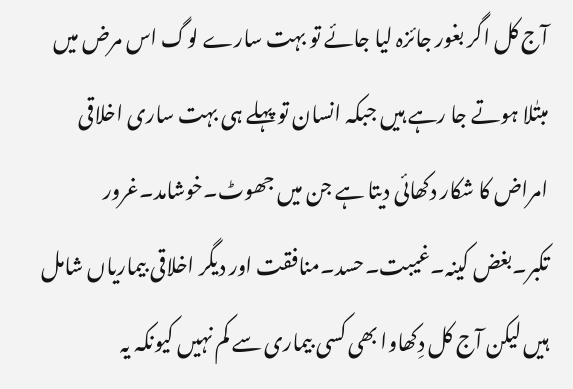آج کل اگر بغور جائزہ لیا جائے تو بہت سارے لوگ اس مرض میں مبتٰلا ہوتے جا رہے ہیں جبکہ انسان تو پہلے ہی بہت ساری اخلاقی امراض کا شکار دکھائی دیتا ہے جن میں جھوٹ۔خوشامد۔غرور تکبر۔بغض کینہ۔غیبت۔حسد۔منافقت اور دیگر اخلاقی بیماریاں شامل ہیں لیکن آج کل دِکھاوا بھی کسی بیماری سے کم نہیں کیونکہ یہ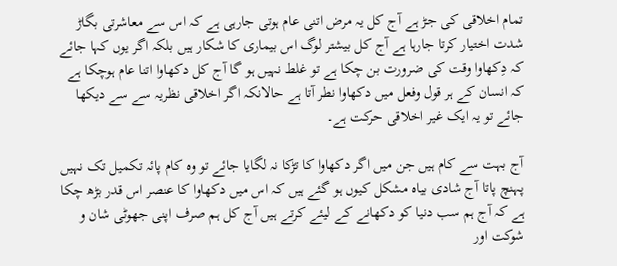تمام اخلاقی کی جڑ ہے آج کل یہ مرض اتنی عام ہوتی جارہی ہے کہ اس سے معاشرتی بگاڑ شدت اختیار کرتا جارہا ہے آج کل بیشتر لوگ اس بیماری کا شکار ہیں بلکہ اگر یوں کہا جائے کہ دِکھاوا وقت کی ضرورت بن چکا ہے تو غلط نہیں ہو گا آج کل دکھاوا اتنا عام ہوچکا ہے کہ انسان کے ہر قول وفعل میں دکھاوا نطر آتا ہے حالانکہ اگر اخلاقی نظریہ سے سے دیکھا جائے تو یہ ایک غیر اخلاقی حرکت ہے۔

آج بہت سے کام ہیں جن میں اگر دکھاوا کا تڑکا نہ لگایا جائے تو وہ کام پائہ تکمیل تک نہیں پہنچ پاتا آج شادی بیاہ مشکل کیوں ہو گئے ہیں کہ اس میں دکھاوا کا عنصر اس قدر بڑھ چکا ہے کہ آج ہم سب دنیا کو دکھانے کے لیئے کرتے ہیں آج کل ہم صرف اپنی جھوٹی شان و شوکت اور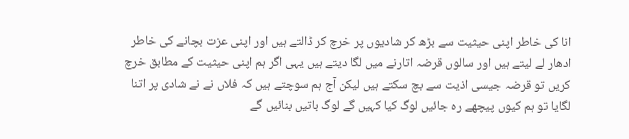انا کی خاطر اپنی حیثیت سے بڑھ کر شادیوں پر خرچ کر ڈالتے ہیں اور اپنی عزت بچانے کی خاطر ادھار لے لیتے ہیں اور سالوں قرضہ اتارنے میں لگا دیتے ہیں یہی اگر ہم اپنی حیثیت کے مطابق خرچ کریں تو قرضہ جیسی اذیت سے بچ سکتے ہیں لیکن آج ہم سوچتے ہیں کہ فلاں نے نے شادی پر اتنا لگایا تو ہم کیوں پیچھے رہ جائیں لوگ کیا کہیں گے لوگ باتیں بنائیں گے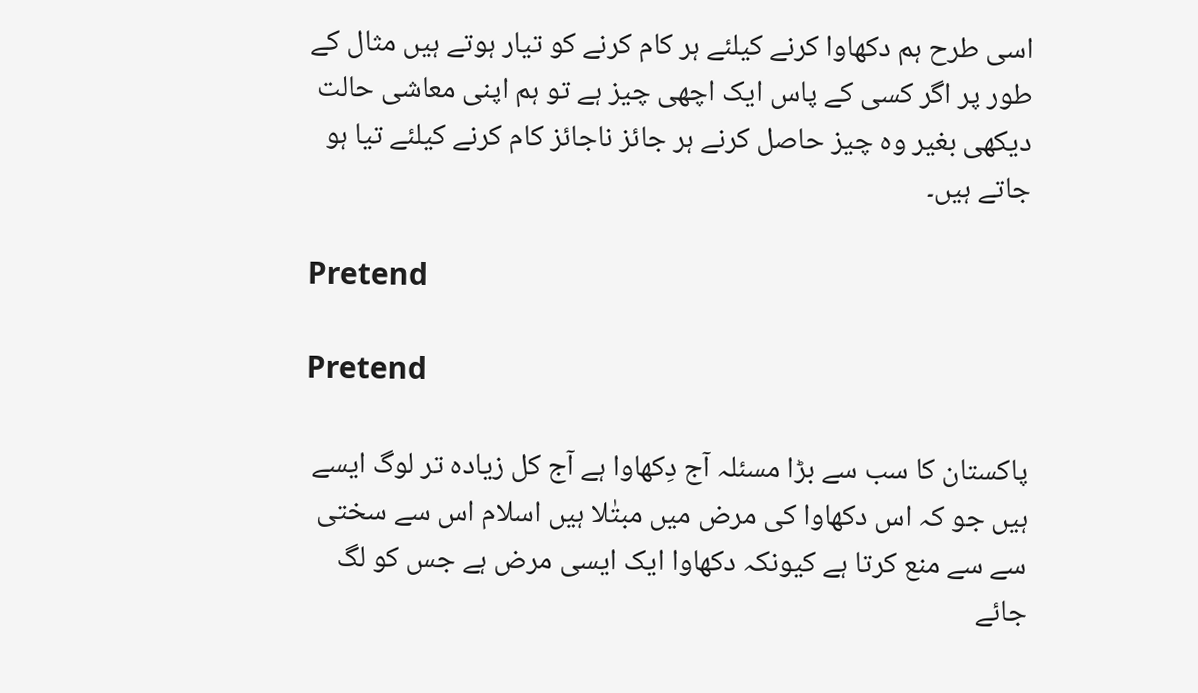اسی طرح ہم دکھاوا کرنے کیلئے ہر کام کرنے کو تیار ہوتے ہیں مثال کے طور پر اگر کسی کے پاس ایک اچھی چیز ہے تو ہم اپنی معاشی حالت دیکھی بغیر وہ چیز حاصل کرنے ہر جائز ناجائز کام کرنے کیلئے تیا ہو جاتے ہیں۔

Pretend

Pretend

پاکستان کا سب سے بڑا مسئلہ آج دِکھاوا ہے آج کل زیادہ تر لوگ ایسے ہیں جو کہ اس دکھاوا کی مرض میں مبتٰلا ہیں اسلام اس سے سختی سے سے منع کرتا ہے کیونکہ دکھاوا ایک ایسی مرض ہے جس کو لگ جائے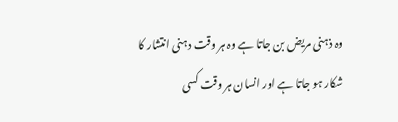وہ ذہنی مریض بن جاتا ہے وہ ہر وقت دہنی انتشار کا شکار ہو جاتا ہے اور انسان ہر وقت کسی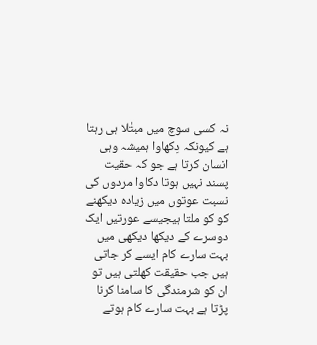نہ کسی سوچ میں مبتٰلا ہی رہتا ہے کیونکہ دِکھاوا ہمیشہ وہی انسان کرتا ہے جو کہ حقیت پسند نہیں ہوتا دکاوا مردوں کی نسبت عوتوں میں زیادہ دیکھنے کو کو ملتا ہیجیسے عورتیں ایک دوسرے کے دیکھا دیکھی میں بہت سارے کام ایسے کر جاتی ہیں جب حقیقت کھلتی ہیں تو ان کو شرمندگی کا سامنا کرنا پڑتا ہے بہت سارے کام ہوتے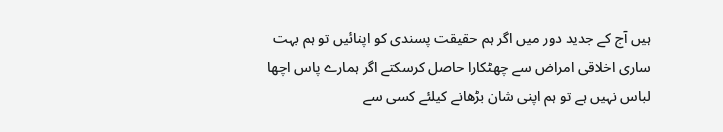ہیں آج کے جدید دور میں اگر ہم حقیقت پسندی کو اپنائیں تو ہم بہت ساری اخلاقی امراض سے چھٹکارا حاصل کرسکتے اگر ہمارے پاس اچھا لباس نہیں ہے تو ہم اپنی شان بڑھانے کیلئے کسی سے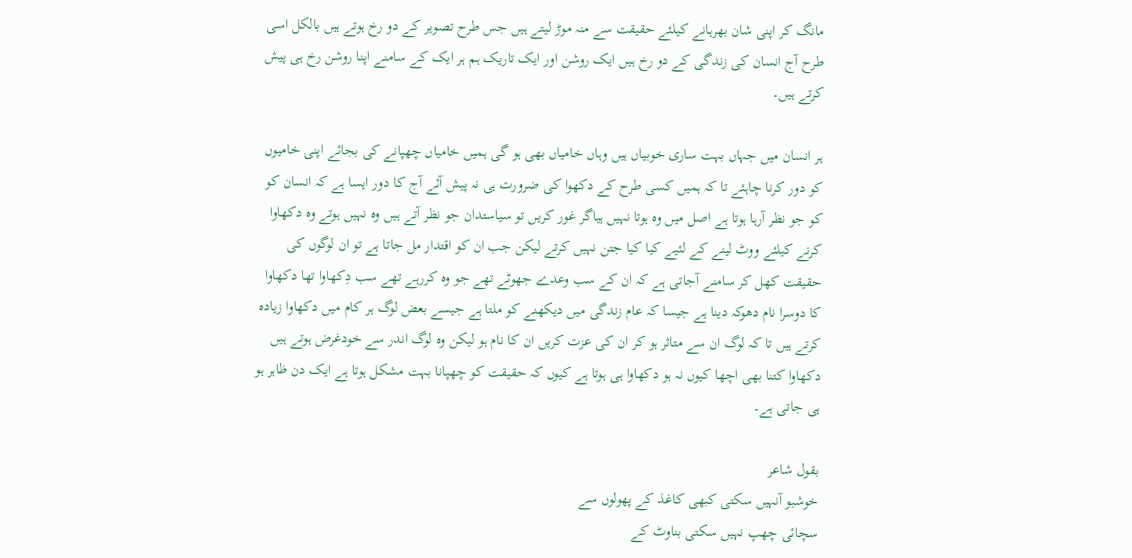مانگ کر اپنی شان بھرہانے کیلئے حقیقت سے منہ موڑ لیتے ہیں جس طرح تصویر کے دو رخ ہوتے ہیں بالکل اسی طرح آج انسان کی زندگی کے دو رخ ہیں ایک روشن اور ایک تاریک ہم ہر ایک کے سامنے اپنا روشن رخ ہی پیش کرتے ہیں۔

ہر انسان میں جہاں بہت ساری خوبیاں ہیں وہاں خامیاں بھی ہو گی ہمیں خامیاں چھپانے کی بجائے اپنی خامیوں کو دور کرنا چاہئے تا کہ ہمیں کسی طرح کے دکھوا کی ضرورت ہی نہ پیش آئے آج کا دور ایسا ہے کہ انسان کو کو جو نظر آرہا ہوتا ہے اصل میں وہ ہوتا نہیں ہیاگر غور کریں تو سیاستدان جو نظر آتے ہیں وہ نہیں ہوتے وہ دکھاوا کرنے کیلئے ووٹ لینے کے لئیے کیا کیا جتن نہیں کرتے لیکن جب ان کو اقتدار مل جاتا ہے تو ان لوگوں کی حقیقت کھل کر سامنے آجاتی ہے کہ ان کے سب وعدے جھوٹے تھے جو وہ کررہے تھے سب دِکھاوا تھا دکھاوا کا دوسرا نام دھوکہ دینا ہے جیسا کہ عام زندگی میں دیکھنے کو ملتا ہے جیسے بعض لوگ ہر کام میں دکھاوا زیادہ کرتے ہیں تا کہ لوگ ان سے متاثر ہو کر ان کی عزت کریں ان کا نام ہو لیکن وہ لوگ اندر سے خودغرض ہوتے ہیں دکھاوا کتنا بھی اچھا کیوں نہ ہو دکھاوا ہی ہوتا ہے کیوں کہ حقیقت کو چھپانا بہت مشکل ہوتا ہے ایک دن ظاہر ہو ہی جاتی ہے۔

بقول شاعر
خوشبو آنہیں سکتی کبھی کاغذ کے پھولوں سے
سچائی چھپ نہیں سکتی بناوٹ کے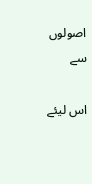اصولوں سے

اس لیئے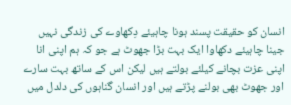انسان کو حقیقت پسند ہونا چاہیئے دِکھاوے کی زندگی نہیں جینا چاہیئے دکھاوا ایک بہت بڑا جھوٹ ہے جو کہ ہم اپنی انا اپنی عزت بچانے کیلئے بولتے ہیں لیکن اس کے ساتھ بہت سارے اور جھوٹ بھی بولنے پڑتے ہیں اور انسان گناہوں کی دلدل میں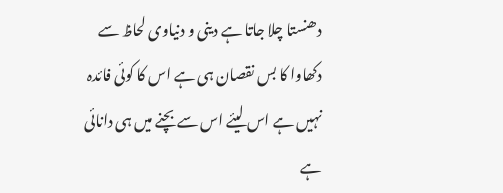دھنستا چلا جاتا ہے دینی و دنیاوی لحاظ سے دکھاوا کا بس نقصان ہی ہے اس کا کوئی فائدہ نہیں ہے اس لیئے اس سے بچنے میں ہی دانائی ہے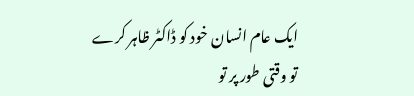ایک عام انسان خود کو ڈاکٹر ظاہر کرے تو وقتی طور پر تو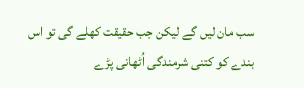سب مان لیں گے لیکن جب حقیقت کھلے گی تو اس بندے کو کتنی شرمندگی اُٹھانی پڑے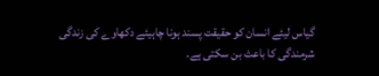گیاس لیئے انسان کو حقیقت پسند ہونا چاہیئے دکھاوے کی زندگی شرمندگی کا باعث بن سکتی ہے۔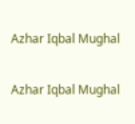Azhar Iqbal Mughal

Azhar Iqbal Mughal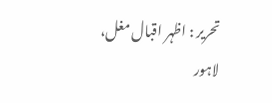تحریر : اظہر اقبال مغل، لاہور